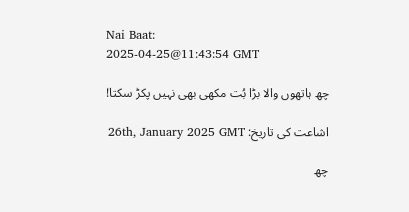Nai Baat:
2025-04-25@11:43:54 GMT

چھ ہاتھوں والا بڑا بُت مکھی بھی نہیں پکڑ سکتا!

اشاعت کی تاریخ: 26th, January 2025 GMT

چھ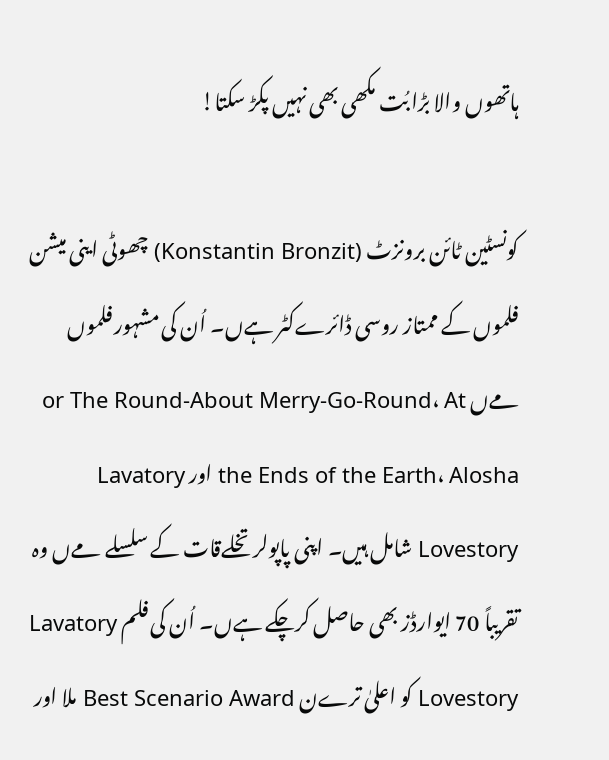ہاتھوں والا بڑا بُت مکھی بھی نہیں پکڑ سکتا!

کونسٹین ٹائن برونزٹ (Konstantin Bronzit) چھوٹی اینی میشن فلموں کے ممتاز روسی ڈائرےکٹر ہےں۔ اُن کی مشہور فلموں مےں or The Round-About Merry-Go-Round، At the Ends of the Earth، Alosha اور Lavatory Lovestory شامل ہیں۔ اپنی پاپولر تخلےقات کے سلسلے مےں وہ تقریباً 70 ایوارڈز بھی حاصل کرچکے ہےں۔ اُن کی فلم Lavatory Lovestory کو اعلیٰ ترےن Best Scenario Award ملا اور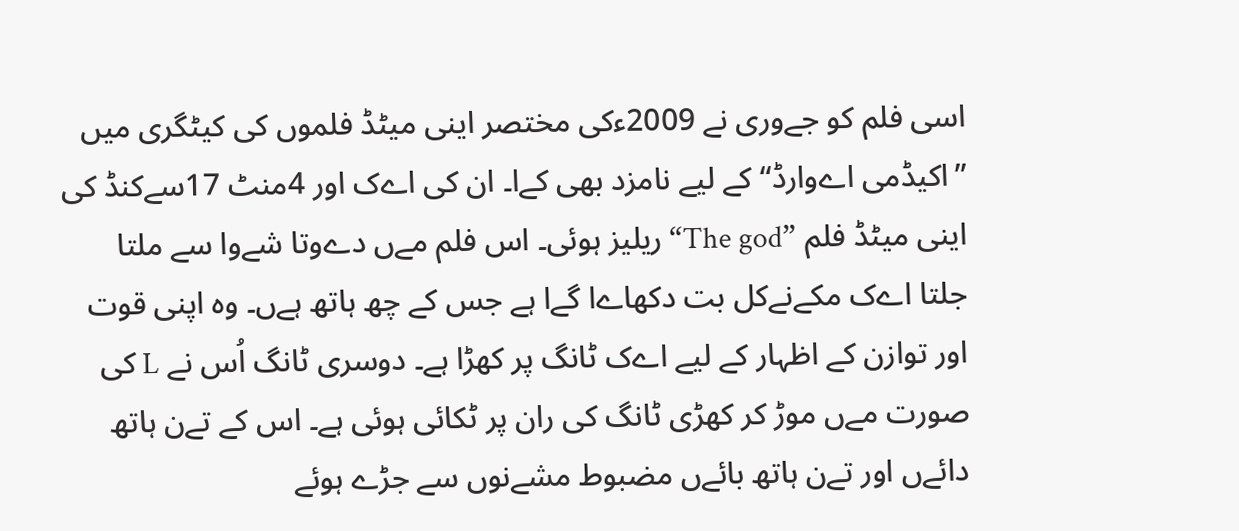اسی فلم کو جےوری نے 2009ءکی مختصر اینی میٹڈ فلموں کی کیٹگری میں ”اکیڈمی اےوارڈ“ کے لیے نامزد بھی کےا۔ ان کی اےک اور 4منٹ 17سےکنڈ کی اینی میٹڈ فلم ”The god“ ریلیز ہوئی۔ اس فلم مےں دےوتا شےوا سے ملتا جلتا اےک مکےنےکل بت دکھاےا گےا ہے جس کے چھ ہاتھ ہےں۔ وہ اپنی قوت اور توازن کے اظہار کے لیے اےک ٹانگ پر کھڑا ہے۔ دوسری ٹانگ اُس نے L کی صورت مےں موڑ کر کھڑی ٹانگ کی ران پر ٹکائی ہوئی ہے۔ اس کے تےن ہاتھ دائےں اور تےن ہاتھ بائےں مضبوط مشےنوں سے جڑے ہوئے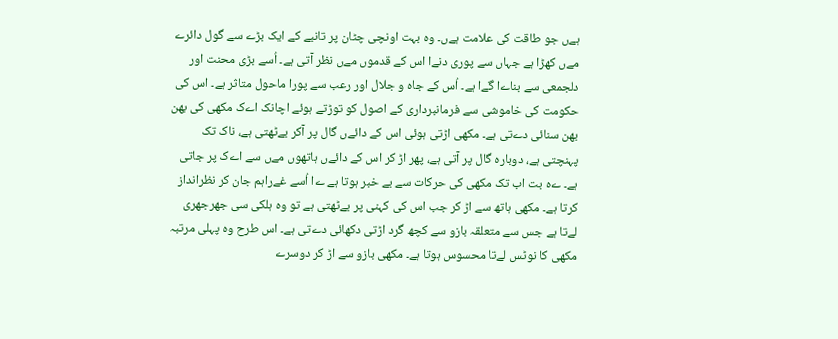ہےں جو طاقت کی علامت ہےں۔ وہ بہت اونچی چٹان پر تانبے کے ایک بڑے سے گول دائرے مےں کھڑا ہے جہاں سے پوری دنےا اس کے قدموں مےں نظر آتی ہے۔ اُسے بڑی محنت اور دلجمعی سے بناےا گےا ہے۔ اُس کے جاہ و جلال اور رعب سے پورا ماحول متاثر ہے۔ اس کی حکومت کی خاموشی سے فرمانبرداری کے اصول کو توڑتے ہوئے اچانک اےک مکھی کی بھن بھن سنائی دےتی ہے۔ مکھی اڑتی ہوئی اس کے دائےں گال پر آکر بےٹھتی ہے، ناک تک پہنچتی ہے، دوبارہ گال پر آتی ہے، پھر اڑ کر اس کے دائےں ہاتھوں مےں سے اےک پر جاتی ہے۔ ےہ بت اب تک مکھی کی حرکات سے بے خبر ہوتا ہے ےا اُسے غےراہم جان کر نظرانداز کرتا ہے۔ مکھی ہاتھ سے اڑ کر جب اس کی کہنی پر بےٹھتی ہے تو وہ ہلکی سی جھرجھری لےتا ہے جس سے متعلقہ بازو سے کچھ گرد اڑتی دکھائی دےتی ہے۔ اس طرح وہ پہلی مرتبہ مکھی کا نوٹس لےتا محسوس ہوتا ہے۔ مکھی بازو سے اڑ کر دوسرے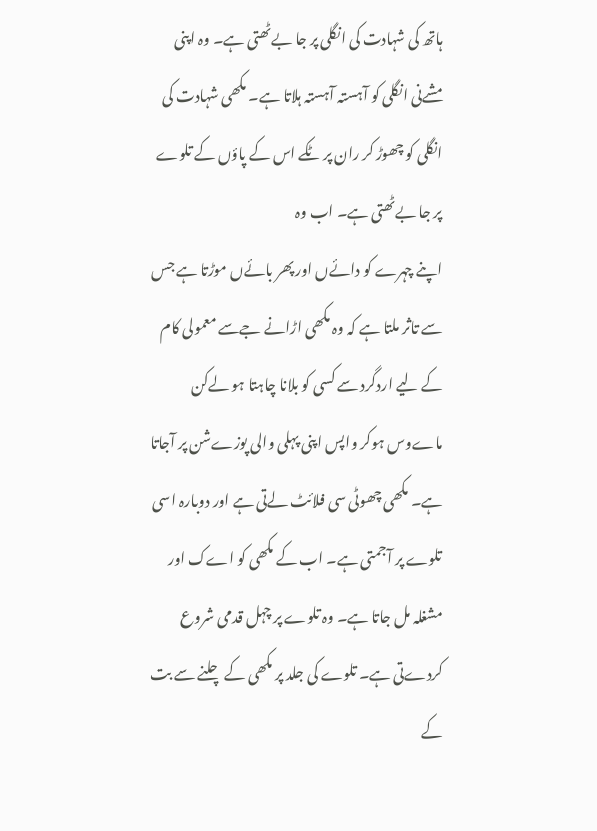ہاتھ کی شہادت کی انگلی پر جا بےٹھتی ہے۔ وہ اپنی مشےنی انگلی کو آہستہ آہستہ ہلاتا ہے۔ مکھی شہادت کی انگلی کو چھوڑ کر ران پر ٹکے اس کے پاؤں کے تلوے پر جا بےٹھتی ہے۔ اب وہ
اپنے چہرے کو دائےں اور پھر بائےں موڑتا ہے جس سے تاثر ملتا ہے کہ وہ مکھی اڑانے جےسے معمولی کام کے لیے اردگرد سے کسی کو بلانا چاہتا ہو لےکن ماےوس ہوکر واپس اپنی پہلی والی پوزےشن پر آجاتا ہے۔ مکھی چھوٹی سی فلائٹ لےتی ہے اور دوبارہ اسی تلوے پر آجمتی ہے۔ اب کے مکھی کو اےک اور مشغلہ مل جاتا ہے۔ وہ تلوے پر چہل قدمی شروع کردےتی ہے۔ تلوے کی جلد پر مکھی کے چلنے سے بت کے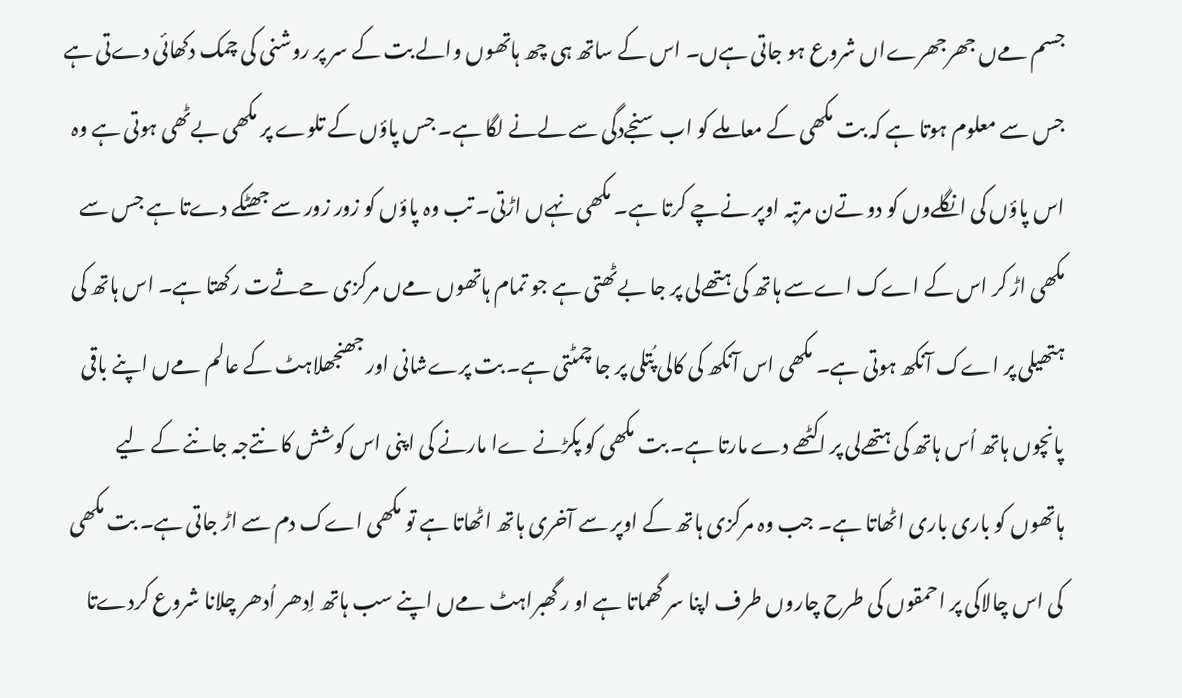جسم مےں جھرجھرےاں شروع ہو جاتی ہےں۔ اس کے ساتھ ہی چھ ہاتھوں والے بت کے سر پر روشنی کی چمک دکھائی دےتی ہے جس سے معلوم ہوتا ہے کہ بت مکھی کے معاملے کو اب سنجےدگی سے لےنے لگا ہے۔ جس پاؤں کے تلوے پر مکھی بےٹھی ہوتی ہے وہ اس پاؤں کی انگلےوں کو دو تےن مرتبہ اوپر نےچے کرتا ہے۔ مکھی نہےں اڑتی۔ تب وہ پاؤں کو زور زور سے جھٹکے دےتا ہے جس سے مکھی اڑ کر اس کے اےک اےسے ہاتھ کی ہتھےلی پر جا بےٹھتی ہے جو تمام ہاتھوں مےں مرکزی حےثےت رکھتا ہے۔ اس ہاتھ کی ہتھیلی پر اےک آنکھ ہوتی ہے۔ مکھی اس آنکھ کی کالی پُتلی پر جا چمٹتی ہے۔ بت پرےشانی اور جھنجھلاہٹ کے عالم مےں اپنے باقی پانچوں ہاتھ اُس ہاتھ کی ہتھےلی پر اکٹھے دے مارتا ہے۔ بت مکھی کو پکڑنے ےا مارنے کی اپنی اس کوشش کا نتےجہ جاننے کے لیے ہاتھوں کو باری باری اٹھاتا ہے۔ جب وہ مرکزی ہاتھ کے اوپر سے آخری ہاتھ اٹھاتا ہے تو مکھی اےک دم سے اڑ جاتی ہے۔ بت مکھی کی اس چالاکی پر احمقوں کی طرح چاروں طرف اپنا سر گھماتا ہے او ر گھبراہٹ مےں اپنے سب ہاتھ اِدھر اُدھر چلانا شروع کردےتا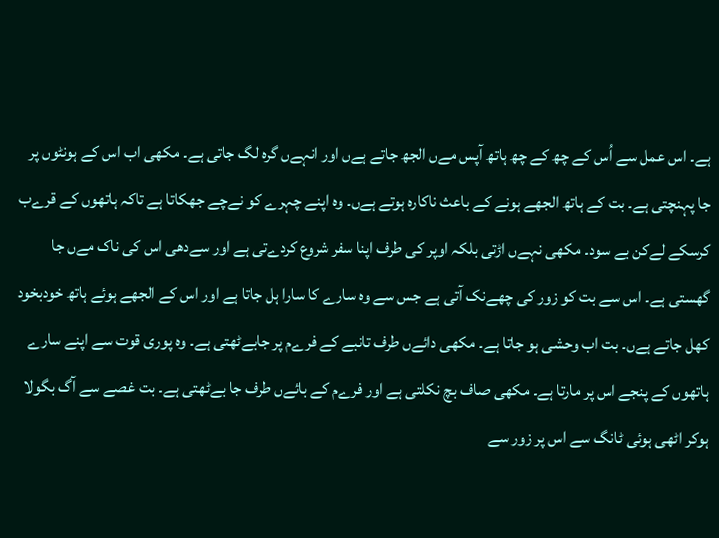ہے۔ اس عمل سے اُس کے چھ کے چھ ہاتھ آپس مےں الجھ جاتے ہےں اور انہےں گرہ لگ جاتی ہے۔ مکھی اب اس کے ہونٹوں پر جا پہنچتی ہے۔ بت کے ہاتھ الجھے ہونے کے باعث ناکارہ ہوتے ہےں۔ وہ اپنے چہرے کو نےچے جھکاتا ہے تاکہ ہاتھوں کے قرےب کرسکے لےکن بے سود۔ مکھی نہےں اڑتی بلکہ اوپر کی طرف اپنا سفر شروع کردےتی ہے اور سےدھی اس کی ناک مےں جا گھستی ہے۔ اس سے بت کو زور کی چھےنک آتی ہے جس سے وہ سارے کا سارا ہل جاتا ہے اور اس کے الجھے ہوئے ہاتھ خودبخود کھل جاتے ہےں۔ بت اب وحشی ہو جاتا ہے۔ مکھی دائےں طرف تانبے کے فرےم پر جابےٹھتی ہے۔ وہ پوری قوت سے اپنے سارے ہاتھوں کے پنجے اس پر مارتا ہے۔ مکھی صاف بچ نکلتی ہے اور فرےم کے بائےں طرف جا بےٹھتی ہے۔ بت غصے سے آگ بگولا ہوکر اٹھی ہوئی ٹانگ سے اس پر زور سے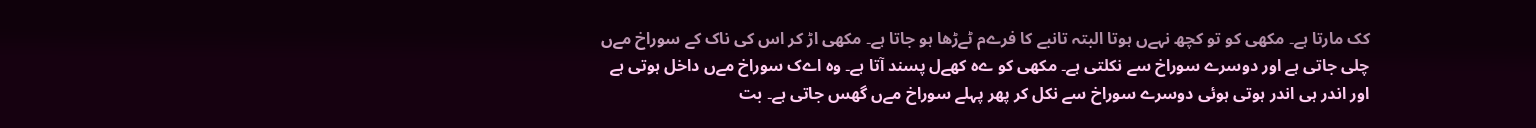کک مارتا ہے۔ مکھی کو تو کچھ نہےں ہوتا البتہ تانبے کا فرےم ٹےڑھا ہو جاتا ہے۔ مکھی اڑ کر اس کی ناک کے سوراخ مےں چلی جاتی ہے اور دوسرے سوراخ سے نکلتی ہے۔ مکھی کو ےہ کھےل پسند آتا ہے۔ وہ اےک سوراخ مےں داخل ہوتی ہے اور اندر ہی اندر ہوتی ہوئی دوسرے سوراخ سے نکل کر پھر پہلے سوراخ مےں گھس جاتی ہے۔ بت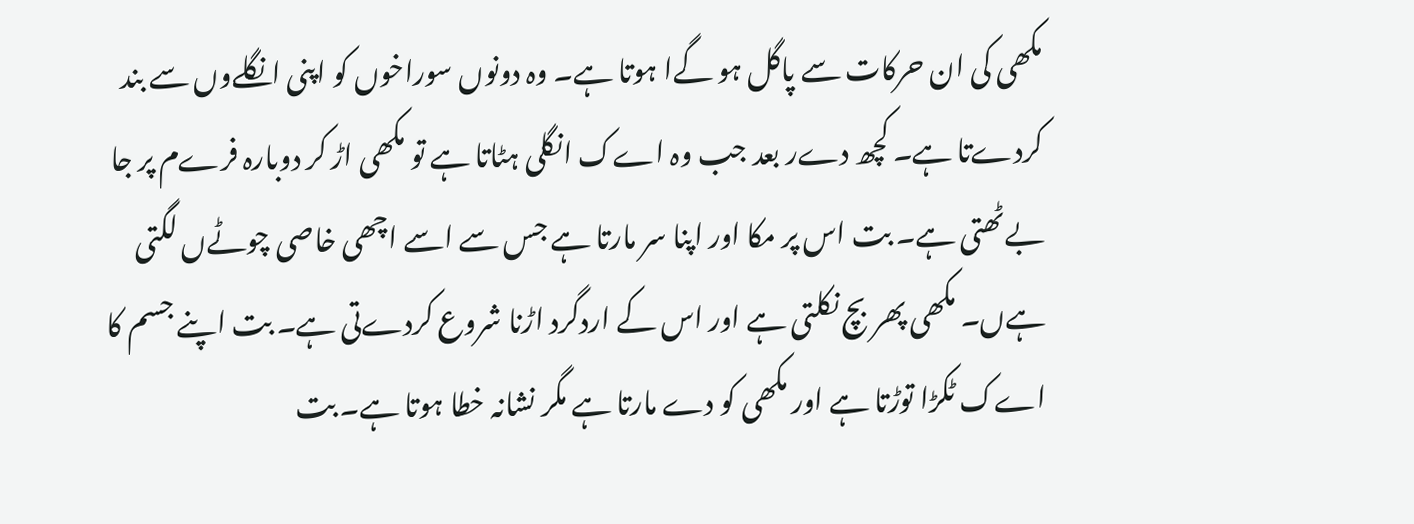مکھی کی ان حرکات سے پاگل ہو گےا ہوتا ہے۔ وہ دونوں سوراخوں کو اپنی انگلےوں سے بند کردےتا ہے۔ کچھ دےر بعد جب وہ اےک انگلی ہٹاتا ہے تو مکھی اڑ کر دوبارہ فرےم پر جا بےٹھتی ہے۔ بت اس پر مکا اور اپنا سر مارتا ہے جس سے اسے اچھی خاصی چوٹےں لگتی ہےں۔ مکھی پھر بچ نکلتی ہے اور اس کے اردگرد اڑنا شروع کردےتی ہے۔ بت اپنے جسم کا اےک ٹکڑا توڑتا ہے اور مکھی کو دے مارتا ہے مگر نشانہ خطا ہوتا ہے۔ بت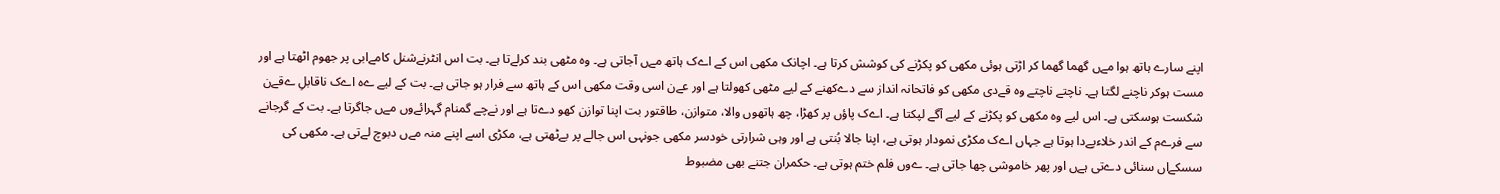اپنے سارے ہاتھ ہوا مےں گھما گھما کر اڑتی ہوئی مکھی کو پکڑنے کی کوشش کرتا ہے۔ اچانک مکھی اس کے اےک ہاتھ مےں آجاتی ہے۔ وہ مٹھی بند کرلےتا ہے۔ بت اس انٹرنےشنل کامےابی پر جھوم اٹھتا ہے اور مست ہوکر ناچنے لگتا ہے۔ ناچتے ناچتے وہ قےدی مکھی کو فاتحانہ انداز سے دےکھنے کے لیے مٹھی کھولتا ہے اور عےن اسی وقت مکھی اس کے ہاتھ سے فرار ہو جاتی ہے۔ بت کے لیے ےہ اےک ناقابلِ ےقےن شکست ہوسکتی ہے۔ اس لیے وہ مکھی کو پکڑنے کے لیے آگے لپکتا ہے۔ اےک پاؤں پر کھڑا، چھ ہاتھوں والا، متوازن، طاقتور بت اپنا توازن کھو دےتا ہے اور نےچے گمنام گہرائےوں مےں جاگرتا ہے۔ بت کے گرجانے سے فرےم کے اندر خلاءپےدا ہوتا ہے جہاں اےک مکڑی نمودار ہوتی ہے، اپنا جالا بُنتی ہے اور وہی شرارتی خودسر مکھی جونہی اس جالے پر بےٹھتی ہے، مکڑی اسے اپنے منہ مےں دبوچ لےتی ہے۔ مکھی کی سسکےاں سنائی دےتی ہےں اور پھر خاموشی چھا جاتی ہے۔ ےوں فلم ختم ہوتی ہے۔ حکمران جتنے بھی مضبوط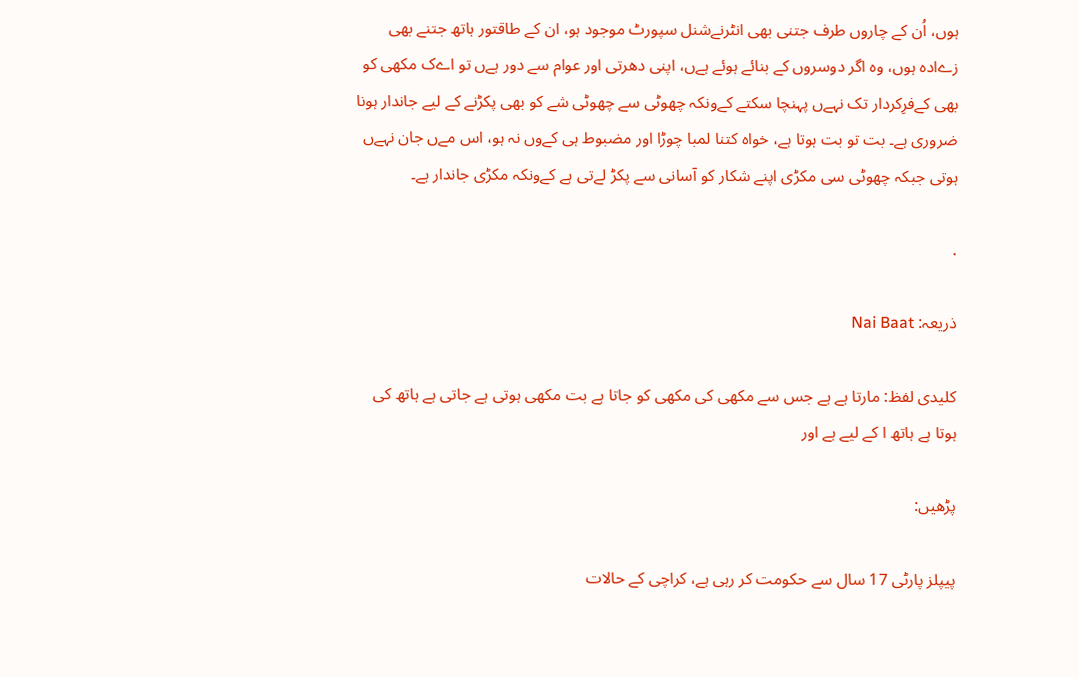ہوں، اُن کے چاروں طرف جتنی بھی انٹرنےشنل سپورٹ موجود ہو، ان کے طاقتور ہاتھ جتنے بھی زےادہ ہوں، وہ اگر دوسروں کے بنائے ہوئے ہےں، اپنی دھرتی اور عوام سے دور ہےں تو اےک مکھی کو بھی کےفرِکردار تک نہےں پہنچا سکتے کےونکہ چھوٹی سے چھوٹی شے کو بھی پکڑنے کے لیے جاندار ہونا ضروری ہے۔ بت تو بت ہوتا ہے، خواہ کتنا لمبا چوڑا اور مضبوط ہی کےوں نہ ہو، اس مےں جان نہےں ہوتی جبکہ چھوٹی سی مکڑی اپنے شکار کو آسانی سے پکڑ لےتی ہے کےونکہ مکڑی جاندار ہے۔

.

ذریعہ: Nai Baat

کلیدی لفظ: مارتا ہے ہے جس سے مکھی کی مکھی کو جاتا ہے بت مکھی ہوتی ہے جاتی ہے ہاتھ کی ہوتا ہے ہاتھ ا کے لیے ہے اور

پڑھیں:

پیپلز پارٹی 17 سال سے حکومت کر رہی ہے، کراچی کے حالات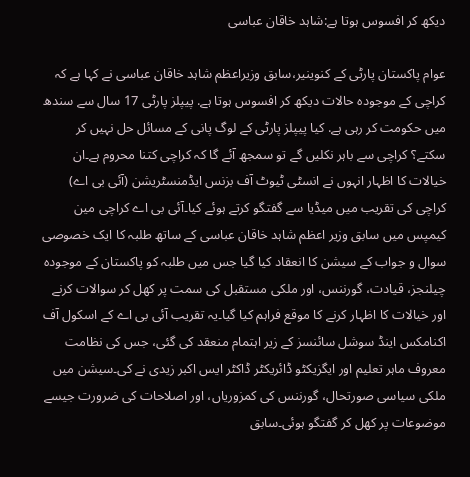دیکھ کر افسوس ہوتا ہے:شاہد خاقان عباسی

عوام پاکستان پارٹی کے کنوینیر،سابق وزیراعظم شاہد خاقان عباسی نے کہا ہے کہ کراچی کے موجودہ حالات دیکھ کر افسوس ہوتا ہے. پیپلز پارٹی 17 سال سے سندھ میں حکومت کر رہی ہے. کیا پیپلز پارٹی کے لوگ پانی کے مسائل حل نہیں کر سکتے؟ کراچی سے باہر نکلیں گے تو سمجھ آئے گا کہ کراچی کتنا محروم ہے۔ان خیالات کا اظہار انہوں نے انسٹی ٹیوٹ آف بزنس ایڈمنسٹریشن (آئی بی اے) کراچی کی تقریب میں میڈیا سے گفتگو کرتے ہوئے کیا۔آئی بی اے کراچی مین کیمپس میں سابق وزیر اعظم شاہد خاقان عباسی کے ساتھ طلبہ کا ایک خصوصی سوال و جواب کے سیشن کا انعقاد کیا گیا جس میں طلبہ کو پاکستان کے موجودہ چیلنجز، قیادت، گورننس، اور ملکی مستقبل کی سمت پر کھل کر سوالات کرنے اور خیالات کا اظہار کرنے کا موقع فراہم کیا گیا۔یہ تقریب آئی بی اے کے اسکول آف اکنامکس اینڈ سوشل سائنسز کے زیر اہتمام منعقد کی گئی، جس کی نظامت معروف ماہر تعلیم اور ایگزیکٹو ڈائریکٹر ڈاکٹر ایس اکبر زیدی نے کی۔سیشن میں ملکی سیاسی صورتحال، گورننس کی کمزوریاں، اور اصلاحات کی ضرورت جیسے موضوعات پر کھل کر گفتگو ہوئی۔سابق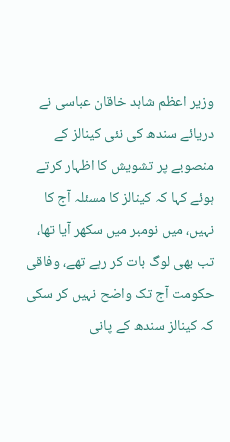وزیر اعظم شاہد خاقان عباسی نے دریائے سندھ کی نئی کینالز کے منصوبے پر تشویش کا اظہار کرتے ہوئے کہا کہ کینالز کا مسئلہ آج کا نہیں، میں نومبر میں سکھر آیا تھا، تب بھی لوگ بات کر رہے تھے، وفاقی حکومت آج تک واضح نہیں کر سکی کہ کینالز سندھ کے پانی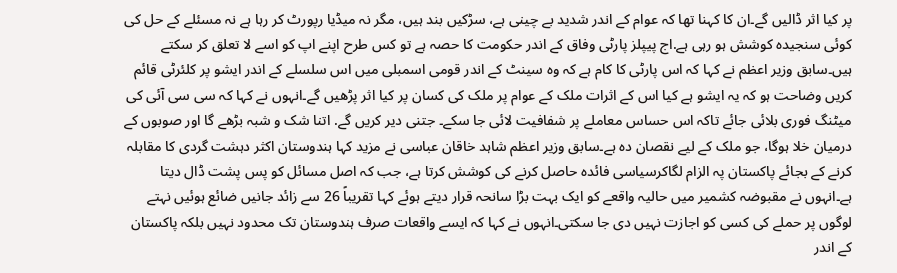پر کیا اثر ڈالیں گے۔ان کا کہنا تھا کہ عوام کے اندر شدید بے چینی ہے، سڑکیں بند ہیں، مگر نہ میڈیا رپورٹ کر رہا ہے نہ مسئلے کے حل کی کوئی سنجیدہ کوشش ہو رہی ہے.اج پیپلز پارٹی وفاق کے اندر حکومت کا حصہ ہے تو کس طرح اپنے اپ کو اسے لا تعلق کر سکتے ہیں۔سابق وزیر اعظم نے کہا کہ اس پارٹی کا کام ہے کہ وہ سینٹ کے اندر قومی اسمبلی میں اس سلسلے کے اندر ایشو پر کلئرٹی قائم کریں وضاحت ہو کہ یہ ایشو ہے کیا اس کے اثرات ملک کے عوام پر ملک کی کسان پر کیا اثر پڑھیں گے۔انہوں نے کہا کہ سی سی آئی کی میٹنگ فوری بلائی جائے تاکہ اس حساس معاملے پر شفافیت لائی جا سکے۔ جتنی دیر کریں گے. اتنا شک و شبہ بڑھے گا اور صوبوں کے درمیان خلا ہوگا، جو ملک کے لیے نقصان دہ ہے۔سابق وزیر اعظم شاہد خاقان عباسی نے مزید کہا ہندوستان اکثر دہشت گردی کا مقابلہ کرنے کے بجائے پاکستان پہ الزام لگاکرسیاسی فائدہ حاصل کرنے کی کوشش کرتا ہے، جب کہ اصل مسائل کو پس پشت ڈال دیتا ہے۔انہوں نے مقبوضہ کشمیر میں حالیہ واقعے کو ایک بہت بڑا سانحہ قرار دیتے ہوئے کہا تقریباً 26 سے زائد جانیں ضائع ہوئیں نہتے لوگوں پر حملے کی کسی کو اجازت نہیں دی جا سکتی۔انہوں نے کہا کہ ایسے واقعات صرف ہندوستان تک محدود نہیں بلکہ پاکستان کے اندر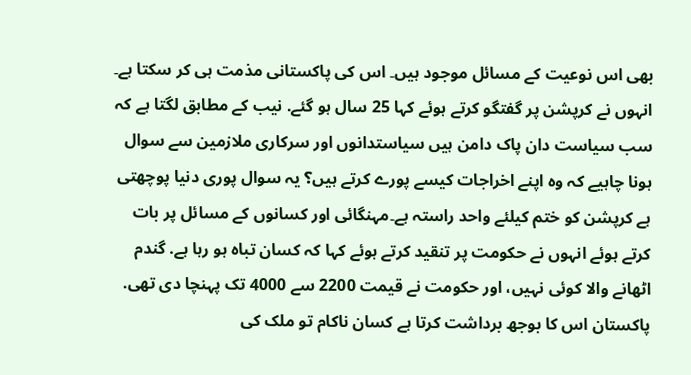بھی اس نوعیت کے مسائل موجود ہیں۔ اس کی پاکستانی مذمت ہی کر سکتا ہے۔ انہوں نے کرپشن پر گفتگو کرتے ہوئے کہا 25 سال ہو گئے. نیب کے مطابق لگتا ہے کہ سب سیاست دان پاک دامن ہیں سیاستدانوں اور سرکاری ملازمین سے سوال ہونا چاہیے کہ وہ اپنے اخراجات کیسے پورے کرتے ہیں؟ یہ سوال پوری دنیا پوچھتی ہے کرپشن کو ختم کیلئے واحد راستہ ہے۔مہنگائی اور کسانوں کے مسائل پر بات کرتے ہوئے انہوں نے حکومت پر تنقید کرتے ہوئے کہا کہ کسان تباہ ہو رہا ہے. گندم اٹھانے والا کوئی نہیں، اور حکومت نے قیمت 2200 سے 4000 تک پہنچا دی تھی. پاکستان اس کا بوجھ برداشت کرتا ہے کسان ناکام تو ملک کی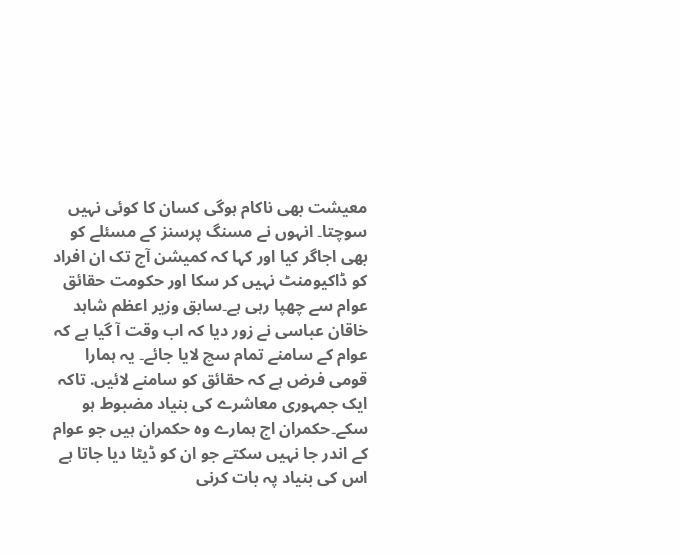معیشت بھی ناکام ہوگی کسان کا کوئی نہیں سوچتا۔ انہوں نے مسنگ پرسنز کے مسئلے کو بھی اجاگر کیا اور کہا کہ کمیشن آج تک ان افراد کو ڈاکیومنٹ نہیں کر سکا اور حکومت حقائق عوام سے چھپا رہی ہے۔سابق وزیر اعظم شاہد خاقان عباسی نے زور دیا کہ اب وقت آ گیا ہے کہ عوام کے سامنے تمام سچ لایا جائے۔ یہ ہمارا قومی فرض ہے کہ حقائق کو سامنے لائیں. تاکہ ایک جمہوری معاشرے کی بنیاد مضبوط ہو سکے۔حکمران اج ہمارے وہ حکمران ہیں جو عوام کے اندر جا نہیں سکتے جو ان کو ڈیٹا دیا جاتا ہے اس کی بنیاد پہ بات کرنی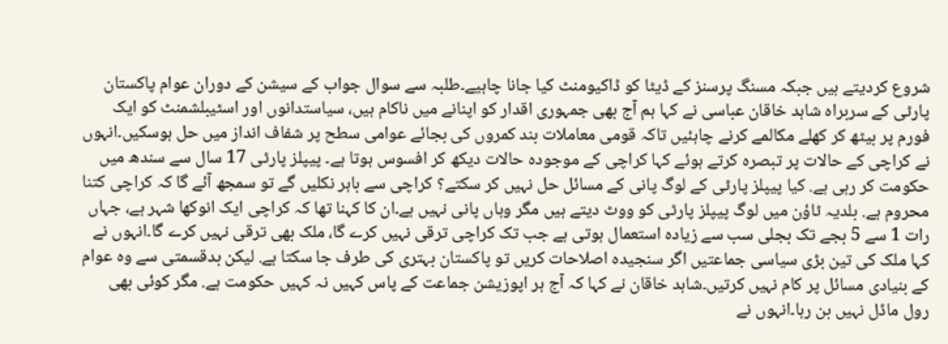شروع کردیتے ہیں جبکہ مسنگ پرسنز کے ڈیٹا کو ڈاکیومنٹ کیا جانا چاہیے۔طلبہ سے سوال جواب کے سیشن کے دوران عوام پاکستان پارٹی کے سربراہ شاہد خاقان عباسی نے کہا ہم آج بھی جمہوری اقدار کو اپنانے میں ناکام ہیں، سیاستدانوں اور اسٹیبلشمنٹ کو ایک فورم پر بیٹھ کر کھلے مکالمے کرنے چاہئیں تاکہ قومی معاملات بند کمروں کی بجائے عوامی سطح پر شفاف انداز میں حل ہوسکیں۔انہوں نے کراچی کے حالات پر تبصرہ کرتے ہوئے کہا کراچی کے موجودہ حالات دیکھ کر افسوس ہوتا ہے۔ پیپلز پارٹی 17 سال سے سندھ میں حکومت کر رہی ہے. کیا پیپلز پارٹی کے لوگ پانی کے مسائل حل نہیں کر سکتے؟ کراچی سے باہر نکلیں گے تو سمجھ آئے گا کہ کراچی کتنا محروم ہے. بلدیہ ٹاؤن میں لوگ پیپلز پارٹی کو ووٹ دیتے ہیں مگر وہاں پانی نہیں ہے۔ان کا کہنا تھا کہ کراچی ایک انوکھا شہر ہے، جہاں رات 1 سے 5 بجے تک بجلی سب سے زیادہ استعمال ہوتی ہے جب تک کراچی ترقی نہیں کرے گا، ملک بھی ترقی نہیں کرے گا۔انہوں نے کہا ملک کی تین بڑی سیاسی جماعتیں اگر سنجیدہ اصلاحات کریں تو پاکستان بہتری کی طرف جا سکتا ہے. لیکن بدقسمتی سے وہ عوام کے بنیادی مسائل پر کام نہیں کرتیں۔شاہد خاقان نے کہا کہ آج ہر اپوزیشن جماعت کے پاس کہیں نہ کہیں حکومت ہے. مگر کوئی بھی رول ماڈل نہیں بن رہا۔انہوں نے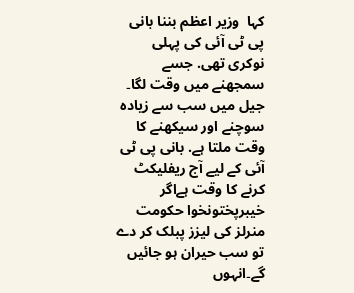کہا  وزیر اعظم بننا بانی پی ٹی آئی کی پہلی نوکری تھی. جسے سمجھنے میں وقت لگا۔ جیل میں سب سے زیادہ سوچنے اور سیکھنے کا وقت ملتا ہے. بانی پی ٹی آئی کے لیے آج ریفلیکٹ کرنے کا وقت ہےاگر خیبرپختونخوا حکومت منرلز کی لیزز پبلک کر دے تو سب حیران ہو جائیں گے۔انہوں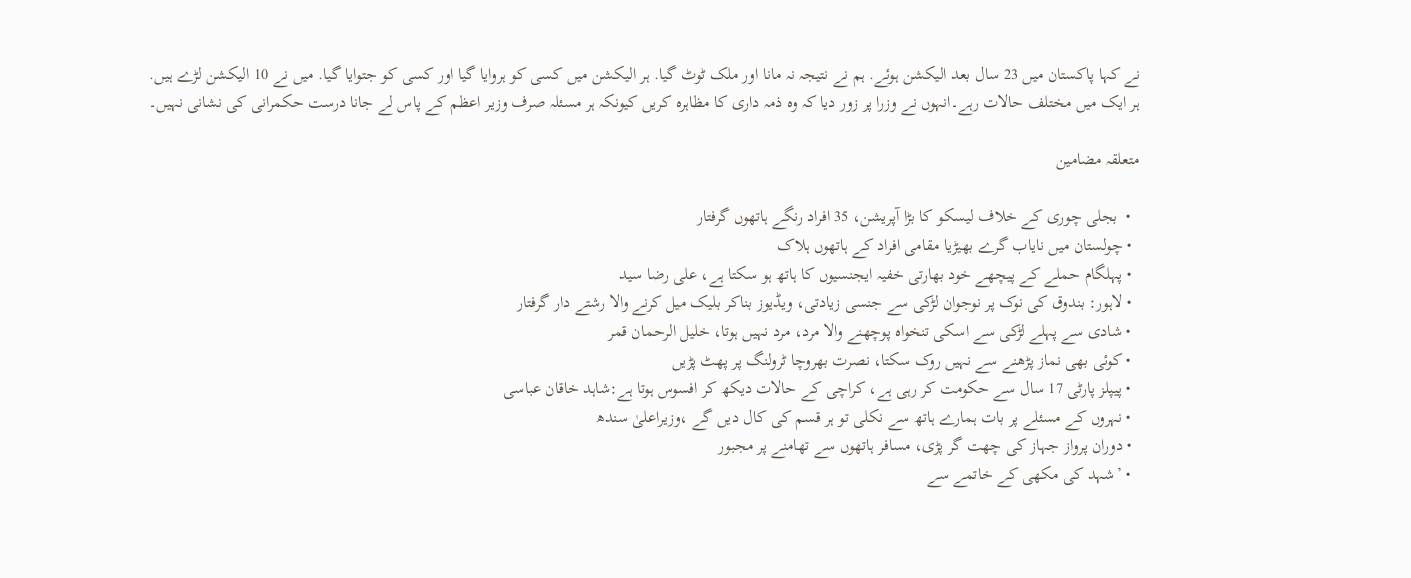نے کہا پاکستان میں 23 سال بعد الیکشن ہوئے. ہم نے نتیجہ نہ مانا اور ملک ٹوٹ گیا. ہر الیکشن میں کسی کو ہروایا گیا اور کسی کو جتوایا گیا. میں نے 10 الیکشن لڑے ہیں. ہر ایک میں مختلف حالات رہے۔انہوں نے وزرا پر زور دیا کہ وہ ذمہ داری کا مظاہرہ کریں کیونکہ ہر مسئلہ صرف وزیر اعظم کے پاس لے جانا درست حکمرانی کی نشانی نہیں۔

متعلقہ مضامین

  •  بجلی چوری کے خلاف لیسکو کا بڑا آپریشن، 35 افراد رنگے ہاتھوں گرفتار
  • چولستان میں نایاب گرے بھیڑیا مقامی افراد کے ہاتھوں ہلاک
  • پہلگام حملے کے پیچھے خود بھارتی خفیہ ایجنسیوں کا ہاتھ ہو سکتا ہے، علی رضا سید
  • لاہور: بندوق کی نوک پر نوجوان لڑکی سے جنسی زیادتی، ویڈیوز بناکر بلیک میل کرنے والا رشتے دار گرفتار
  • شادی سے پہلے لڑکی سے اسکی تنخواہ پوچھنے والا مرد، مرد نہیں ہوتا، خلیل الرحمان قمر
  • کوئی بھی نماز پڑھنے سے نہیں روک سکتا، نصرت بھروچا ٹرولنگ پر پھٹ پڑیں
  • پیپلز پارٹی 17 سال سے حکومت کر رہی ہے، کراچی کے حالات دیکھ کر افسوس ہوتا ہے:شاہد خاقان عباسی
  • نہروں کے مسئلے پر بات ہمارے ہاتھ سے نکلی تو ہر قسم کی کال دیں گے ،وزیراعلیٰ سندھ
  • دوران پرواز جہاز کی چھت گر پڑی، مسافر ہاتھوں سے تھامنے پر مجبور
  • ’شہد کی مکھی کے خاتمے سے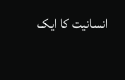انسانیت کا ایک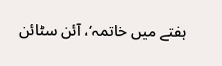ہفتے میں خاتمہ‘، آئن سٹائن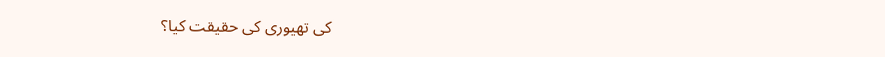کی تھیوری کی حقیقت کیا؟